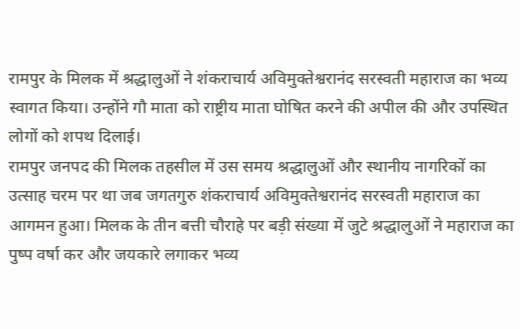रामपुर के मिलक में श्रद्धालुओं ने शंकराचार्य अविमुक्तेश्वरानंद सरस्वती महाराज का भव्य स्वागत किया। उन्होंने गौ माता को राष्ट्रीय माता घोषित करने की अपील की और उपस्थित लोगों को शपथ दिलाई।
रामपुर जनपद की मिलक तहसील में उस समय श्रद्धालुओं और स्थानीय नागरिकों का उत्साह चरम पर था जब जगतगुरु शंकराचार्य अविमुक्तेश्वरानंद सरस्वती महाराज का आगमन हुआ। मिलक के तीन बत्ती चौराहे पर बड़ी संख्या में जुटे श्रद्धालुओं ने महाराज का पुष्प वर्षा कर और जयकारे लगाकर भव्य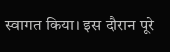स्वागत किया। इस दौरान पूरे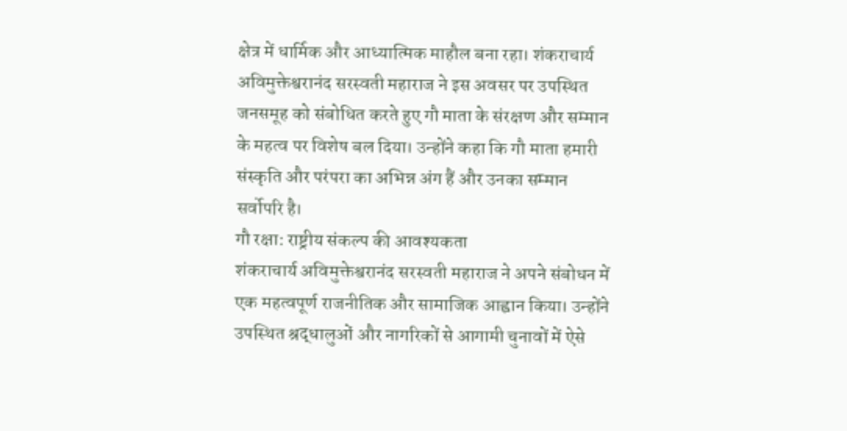क्षेत्र में धार्मिक और आध्यात्मिक माहौल बना रहा। शंकराचार्य अविमुक्तेश्वरानंद सरस्वती महाराज ने इस अवसर पर उपस्थित जनसमूह को संबोधित करते हुए गौ माता के संरक्षण और सम्मान के महत्व पर विशेष बल दिया। उन्होंने कहा कि गौ माता हमारी संस्कृति और परंपरा का अभिन्न अंग हैं और उनका सम्मान सर्वोपरि है।
गौ रक्षा: राष्ट्रीय संकल्प की आवश्यकता
शंकराचार्य अविमुक्तेश्वरानंद सरस्वती महाराज ने अपने संबोधन में एक महत्वपूर्ण राजनीतिक और सामाजिक आह्वान किया। उन्होंने उपस्थित श्रद्धालुओं और नागरिकों से आगामी चुनावों में ऐसे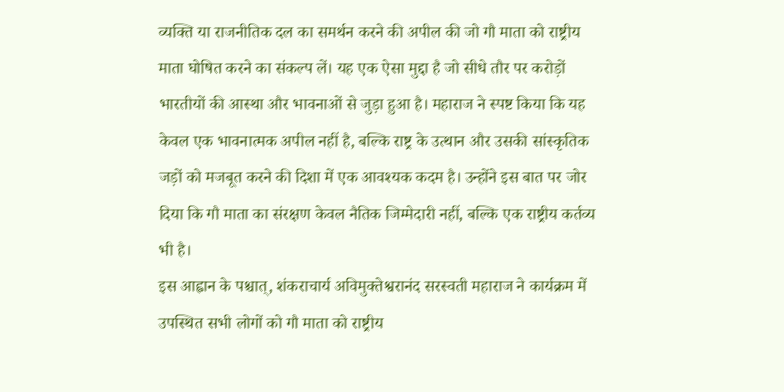व्यक्ति या राजनीतिक दल का समर्थन करने की अपील की जो गौ माता को राष्ट्रीय माता घोषित करने का संकल्प लें। यह एक ऐसा मुद्दा है जो सीधे तौर पर करोड़ों भारतीयों की आस्था और भावनाओं से जुड़ा हुआ है। महाराज ने स्पष्ट किया कि यह केवल एक भावनात्मक अपील नहीं है, बल्कि राष्ट्र के उत्थान और उसकी सांस्कृतिक जड़ों को मजबूत करने की दिशा में एक आवश्यक कदम है। उन्होंने इस बात पर जोर दिया कि गौ माता का संरक्षण केवल नैतिक जिम्मेदारी नहीं, बल्कि एक राष्ट्रीय कर्तव्य भी है।
इस आह्वान के पश्चात्, शंकराचार्य अविमुक्तेश्वरानंद सरस्वती महाराज ने कार्यक्रम में उपस्थित सभी लोगों को गौ माता को राष्ट्रीय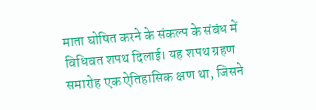माता घोषित करने के संकल्प के संबंध में विधिवत शपथ दिलाई। यह शपथ ग्रहण समारोह एक ऐतिहासिक क्षण था, जिसने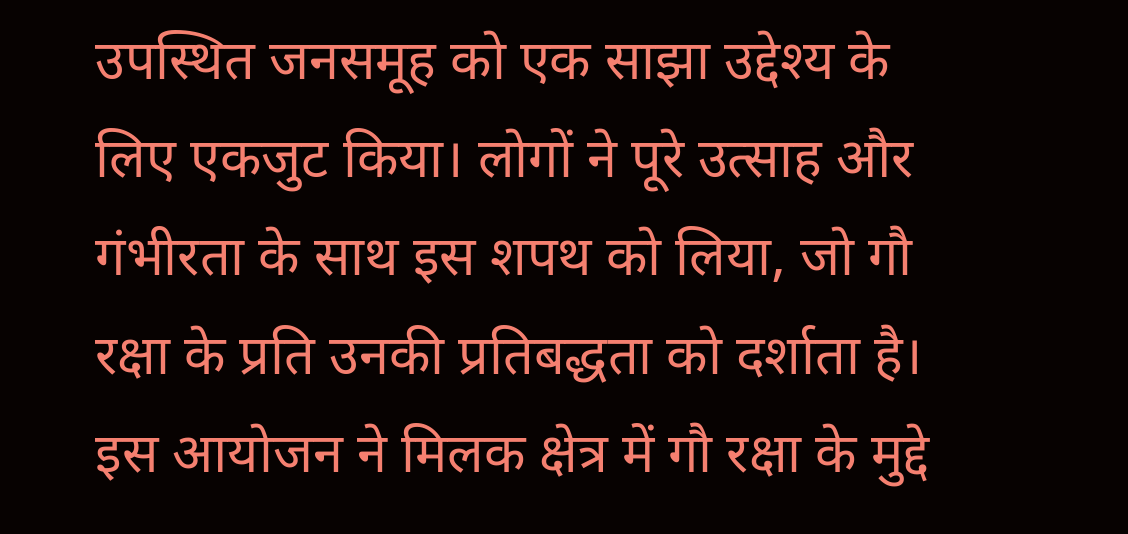उपस्थित जनसमूह को एक साझा उद्देश्य के लिए एकजुट किया। लोगों ने पूरे उत्साह और गंभीरता के साथ इस शपथ को लिया, जो गौ रक्षा के प्रति उनकी प्रतिबद्धता को दर्शाता है। इस आयोजन ने मिलक क्षेत्र में गौ रक्षा के मुद्दे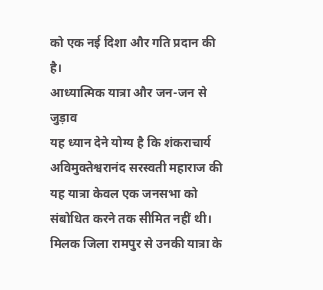को एक नई दिशा और गति प्रदान की है।
आध्यात्मिक यात्रा और जन-जन से जुड़ाव
यह ध्यान देने योग्य है कि शंकराचार्य अविमुक्तेश्वरानंद सरस्वती महाराज की यह यात्रा केवल एक जनसभा को संबोधित करने तक सीमित नहीं थी। मिलक जिला रामपुर से उनकी यात्रा के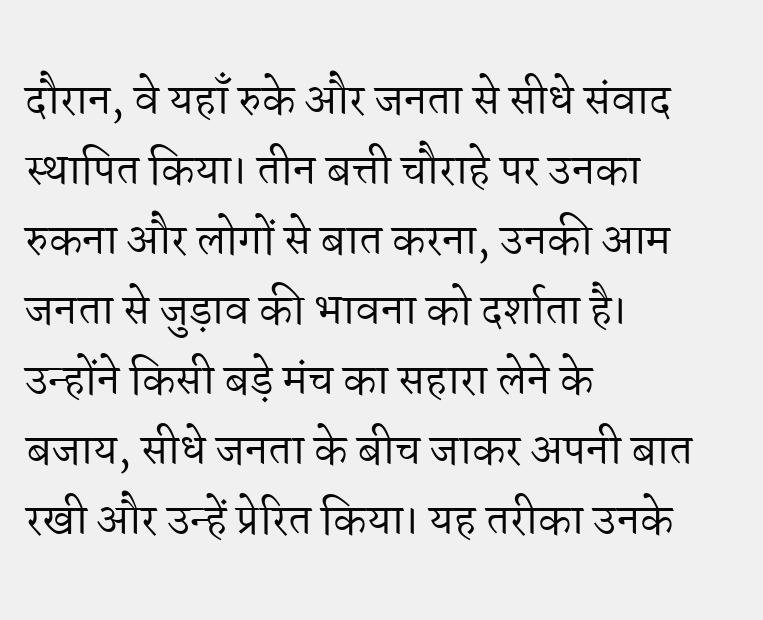दौरान, वे यहाँ रुके और जनता से सीधे संवाद स्थापित किया। तीन बत्ती चौराहे पर उनका रुकना और लोगों से बात करना, उनकी आम जनता से जुड़ाव की भावना को दर्शाता है। उन्होंने किसी बड़े मंच का सहारा लेने के बजाय, सीधे जनता के बीच जाकर अपनी बात रखी और उन्हें प्रेरित किया। यह तरीका उनके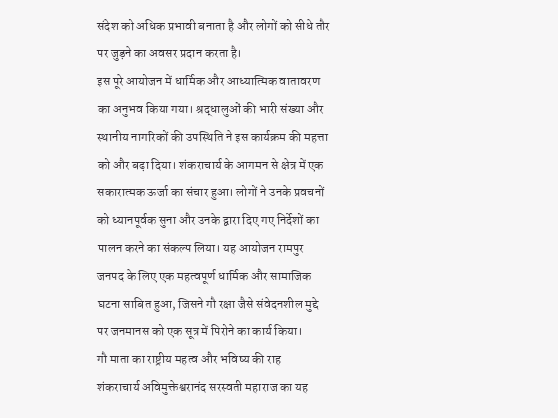संदेश को अधिक प्रभावी बनाता है और लोगों को सीधे तौर पर जुड़ने का अवसर प्रदान करता है।
इस पूरे आयोजन में धार्मिक और आध्यात्मिक वातावरण का अनुभव किया गया। श्रद्धालुओं की भारी संख्या और स्थानीय नागरिकों की उपस्थिति ने इस कार्यक्रम की महत्ता को और बढ़ा दिया। शंकराचार्य के आगमन से क्षेत्र में एक सकारात्मक ऊर्जा का संचार हुआ। लोगों ने उनके प्रवचनों को ध्यानपूर्वक सुना और उनके द्वारा दिए गए निर्देशों का पालन करने का संकल्प लिया। यह आयोजन रामपुर जनपद के लिए एक महत्वपूर्ण धार्मिक और सामाजिक घटना साबित हुआ, जिसने गौ रक्षा जैसे संवेदनशील मुद्दे पर जनमानस को एक सूत्र में पिरोने का कार्य किया।
गौ माता का राष्ट्रीय महत्व और भविष्य की राह
शंकराचार्य अविमुक्तेश्वरानंद सरस्वती महाराज का यह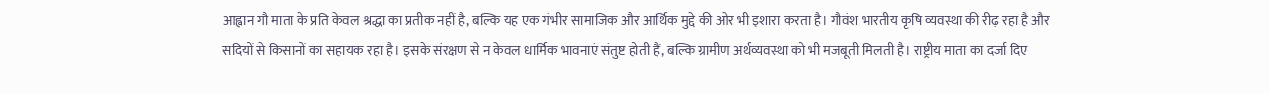आह्वान गौ माता के प्रति केवल श्रद्धा का प्रतीक नहीं है, बल्कि यह एक गंभीर सामाजिक और आर्थिक मुद्दे की ओर भी इशारा करता है। गौवंश भारतीय कृषि व्यवस्था की रीढ़ रहा है और सदियों से किसानों का सहायक रहा है। इसके संरक्षण से न केवल धार्मिक भावनाएं संतुष्ट होती हैं, बल्कि ग्रामीण अर्थव्यवस्था को भी मजबूती मिलती है। राष्ट्रीय माता का दर्जा दिए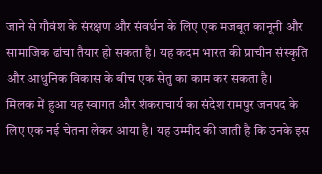जाने से गौवंश के संरक्षण और संवर्धन के लिए एक मजबूत कानूनी और सामाजिक ढांचा तैयार हो सकता है। यह कदम भारत की प्राचीन संस्कृति और आधुनिक विकास के बीच एक सेतु का काम कर सकता है।
मिलक में हुआ यह स्वागत और शंकराचार्य का संदेश रामपुर जनपद के लिए एक नई चेतना लेकर आया है। यह उम्मीद की जाती है कि उनके इस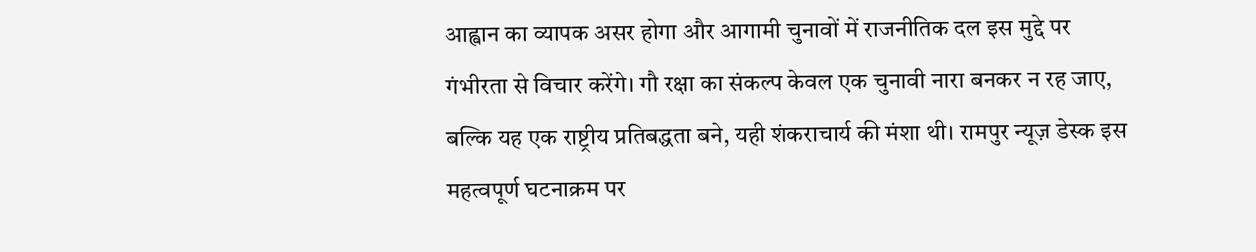आह्वान का व्यापक असर होगा और आगामी चुनावों में राजनीतिक दल इस मुद्दे पर गंभीरता से विचार करेंगे। गौ रक्षा का संकल्प केवल एक चुनावी नारा बनकर न रह जाए, बल्कि यह एक राष्ट्रीय प्रतिबद्धता बने, यही शंकराचार्य की मंशा थी। रामपुर न्यूज़ डेस्क इस महत्वपूर्ण घटनाक्रम पर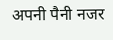अपनी पैनी नजर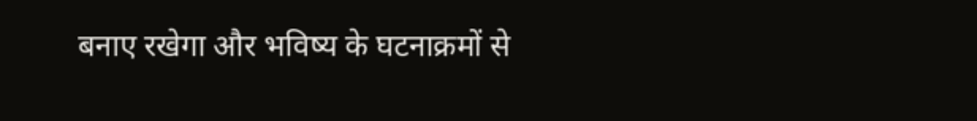बनाए रखेगा और भविष्य के घटनाक्रमों से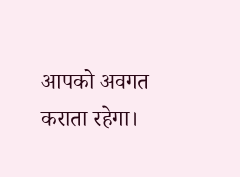आपको अवगत कराता रहेगा।